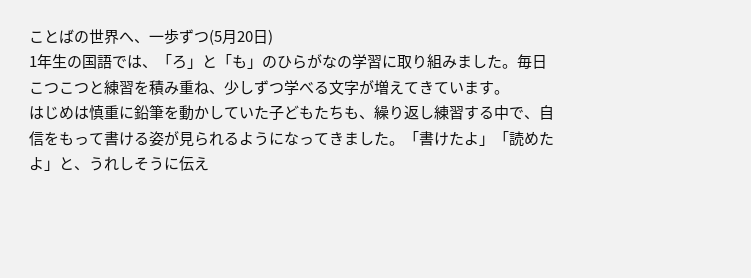ことばの世界へ、一歩ずつ(5月20日)
1年生の国語では、「ろ」と「も」のひらがなの学習に取り組みました。毎日こつこつと練習を積み重ね、少しずつ学べる文字が増えてきています。
はじめは慎重に鉛筆を動かしていた子どもたちも、繰り返し練習する中で、自信をもって書ける姿が見られるようになってきました。「書けたよ」「読めたよ」と、うれしそうに伝え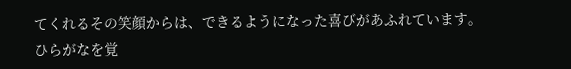てくれるその笑顔からは、できるようになった喜びがあふれています。
ひらがなを覚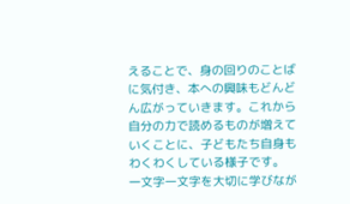えることで、身の回りのことばに気付き、本への興味もどんどん広がっていきます。これから自分の力で読めるものが増えていくことに、子どもたち自身もわくわくしている様子です。
一文字一文字を大切に学びなが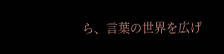ら、言葉の世界を広げ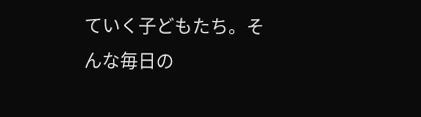ていく子どもたち。そんな毎日の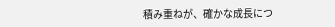積み重ねが、確かな成長につ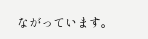ながっています。